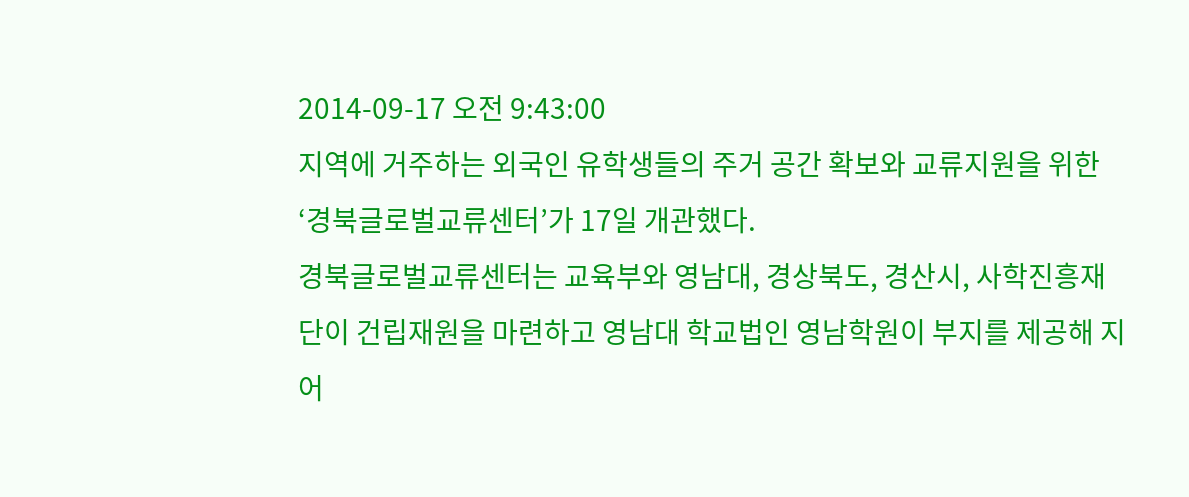2014-09-17 오전 9:43:00
지역에 거주하는 외국인 유학생들의 주거 공간 확보와 교류지원을 위한 ‘경북글로벌교류센터’가 17일 개관했다.
경북글로벌교류센터는 교육부와 영남대, 경상북도, 경산시, 사학진흥재단이 건립재원을 마련하고 영남대 학교법인 영남학원이 부지를 제공해 지어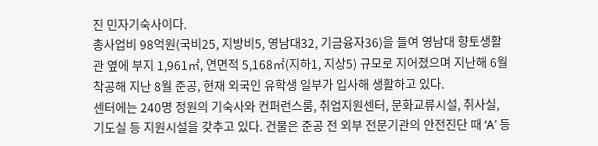진 민자기숙사이다.
총사업비 98억원(국비25, 지방비5, 영남대32, 기금융자36)을 들여 영남대 향토생활관 옆에 부지 1,961㎡, 연면적 5,168㎡(지하1, 지상5) 규모로 지어졌으며 지난해 6월 착공해 지난 8월 준공, 현재 외국인 유학생 일부가 입사해 생활하고 있다.
센터에는 240명 정원의 기숙사와 컨퍼런스룸, 취업지원센터, 문화교류시설, 취사실, 기도실 등 지원시설을 갖추고 있다. 건물은 준공 전 외부 전문기관의 안전진단 때 ‘A’ 등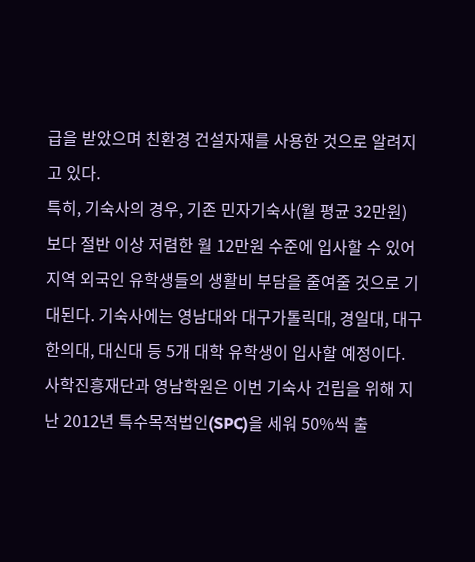급을 받았으며 친환경 건설자재를 사용한 것으로 알려지고 있다.
특히, 기숙사의 경우, 기존 민자기숙사(월 평균 32만원) 보다 절반 이상 저렴한 월 12만원 수준에 입사할 수 있어 지역 외국인 유학생들의 생활비 부담을 줄여줄 것으로 기대된다. 기숙사에는 영남대와 대구가톨릭대, 경일대, 대구한의대, 대신대 등 5개 대학 유학생이 입사할 예정이다.
사학진흥재단과 영남학원은 이번 기숙사 건립을 위해 지난 2012년 특수목적법인(SPC)을 세워 50%씩 출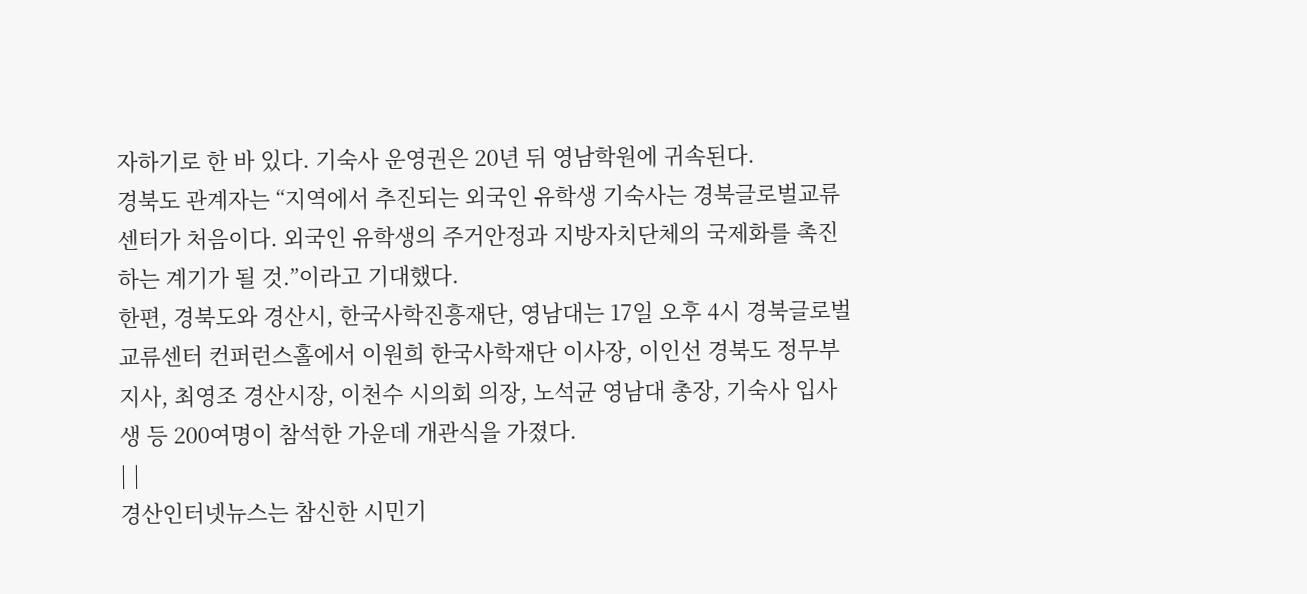자하기로 한 바 있다. 기숙사 운영권은 20년 뒤 영남학원에 귀속된다.
경북도 관계자는 “지역에서 추진되는 외국인 유학생 기숙사는 경북글로벌교류센터가 처음이다. 외국인 유학생의 주거안정과 지방자치단체의 국제화를 촉진하는 계기가 될 것.”이라고 기대했다.
한편, 경북도와 경산시, 한국사학진흥재단, 영남대는 17일 오후 4시 경북글로벌교류센터 컨퍼런스홀에서 이원희 한국사학재단 이사장, 이인선 경북도 정무부지사, 최영조 경산시장, 이천수 시의회 의장, 노석균 영남대 총장, 기숙사 입사생 등 200여명이 참석한 가운데 개관식을 가졌다.
| |
경산인터넷뉴스는 참신한 시민기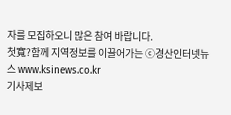자를 모집하오니 많은 참여 바랍니다.
첫寬?함께 지역정보를 이끌어가는 ⓒ경산인터넷뉴스 www.ksinews.co.kr
기사제보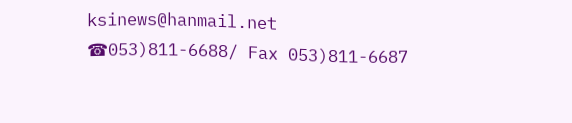ksinews@hanmail.net
☎053)811-6688/ Fax 053)811-6687